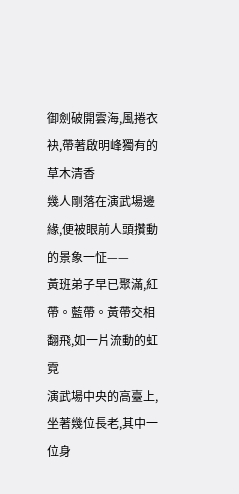御劍破開雲海,風捲衣袂,帶著啟明峰獨有的草木清香
幾人剛落在演武場邊緣,便被眼前人頭攢動的景象一怔——
黃班弟子早已聚滿,紅帶。藍帶。黃帶交相翻飛,如一片流動的虹霓
演武場中央的高臺上,坐著幾位長老,其中一位身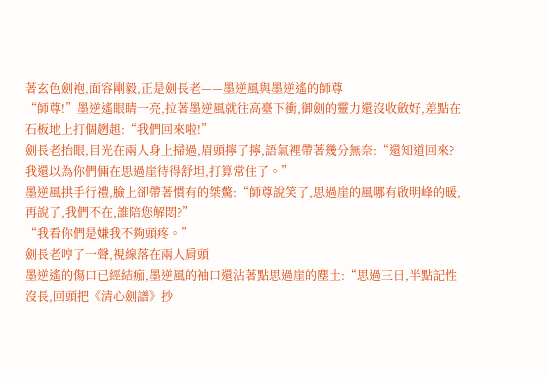著玄色劍袍,面容剛毅,正是劍長老——墨逆風與墨逆遙的師尊
“師尊!”墨逆遙眼睛一亮,拉著墨逆風就往高臺下衝,御劍的靈力還沒收斂好,差點在石板地上打個趔趄:“我們回來啦!”
劍長老抬眼,目光在兩人身上掃過,眉頭擰了擰,語氣裡帶著幾分無奈:“還知道回來?我還以為你們倆在思過崖待得舒坦,打算常住了。”
墨逆風拱手行禮,臉上卻帶著慣有的桀驁:“師尊說笑了,思過崖的風哪有啟明峰的暖,再說了,我們不在,誰陪您解悶?”
“我看你們是嫌我不夠頭疼。”
劍長老哼了一聲,視線落在兩人肩頭
墨逆遙的傷口已經結痂,墨逆風的袖口還沾著點思過崖的塵土:“思過三日,半點記性沒長,回頭把《清心劍譜》抄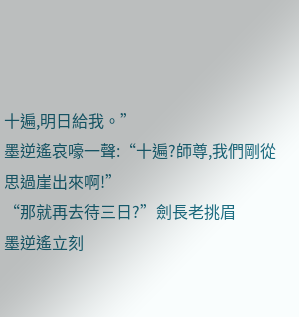十遍,明日給我。”
墨逆遙哀嚎一聲:“十遍?師尊,我們剛從思過崖出來啊!”
“那就再去待三日?”劍長老挑眉
墨逆遙立刻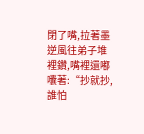閉了嘴,拉著墨逆風往弟子堆裡鑽,嘴裡還嘟囔著:“抄就抄,誰怕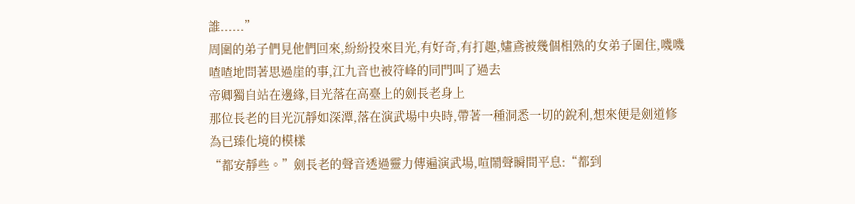誰......”
周圍的弟子們見他們回來,紛紛投來目光,有好奇,有打趣,嫿鳶被幾個相熟的女弟子圍住,嘰嘰喳喳地問著思過崖的事,江九音也被符峰的同門叫了過去
帝卿獨自站在邊緣,目光落在高臺上的劍長老身上
那位長老的目光沉靜如深潭,落在演武場中央時,帶著一種洞悉一切的銳利,想來便是劍道修為已臻化境的模樣
“都安靜些。”劍長老的聲音透過靈力傳遍演武場,喧鬧聲瞬間平息:“都到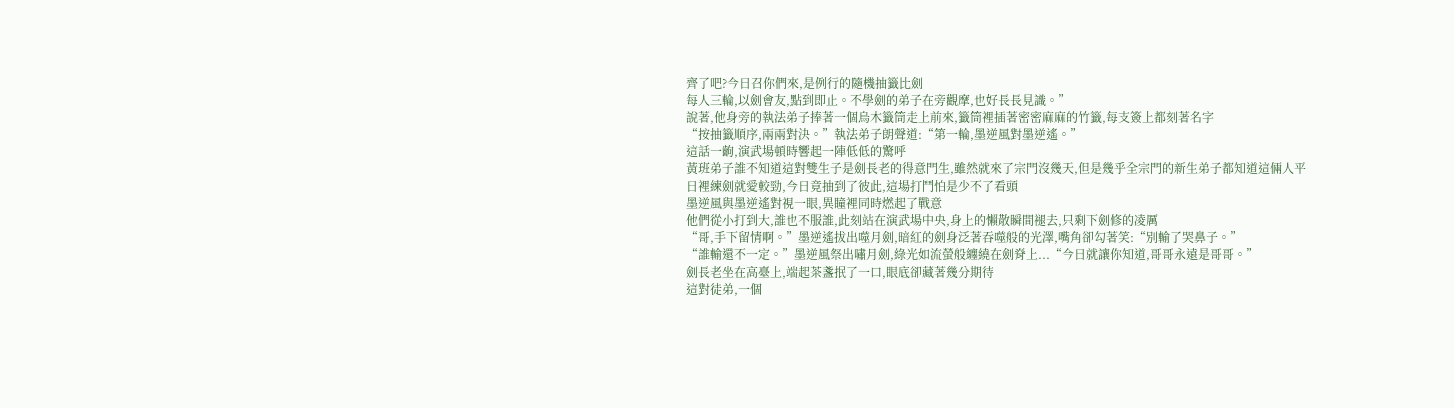齊了吧?今日召你們來,是例行的隨機抽籤比劍
每人三輪,以劍會友,點到即止。不學劍的弟子在旁觀摩,也好長長見識。”
說著,他身旁的執法弟子捧著一個烏木籤筒走上前來,籤筒裡插著密密麻麻的竹籤,每支簽上都刻著名字
“按抽籤順序,兩兩對決。”執法弟子朗聲道:“第一輪,墨逆風對墨逆遙。”
這話一齣,演武場頓時響起一陣低低的驚呼
黃班弟子誰不知道這對雙生子是劍長老的得意門生,雖然就來了宗門沒幾天,但是幾乎全宗門的新生弟子都知道這倆人平日裡練劍就愛較勁,今日竟抽到了彼此,這場打鬥怕是少不了看頭
墨逆風與墨逆遙對視一眼,異瞳裡同時燃起了戰意
他們從小打到大,誰也不服誰,此刻站在演武場中央,身上的懶散瞬間褪去,只剩下劍修的凌厲
“哥,手下留情啊。”墨逆遙拔出噬月劍,暗紅的劍身泛著吞噬般的光澤,嘴角卻勾著笑:“別輸了哭鼻子。”
“誰輸還不一定。”墨逆風祭出嘯月劍,綠光如流螢般纏繞在劍脊上...“今日就讓你知道,哥哥永遠是哥哥。”
劍長老坐在高臺上,端起茶盞抿了一口,眼底卻藏著幾分期待
這對徒弟,一個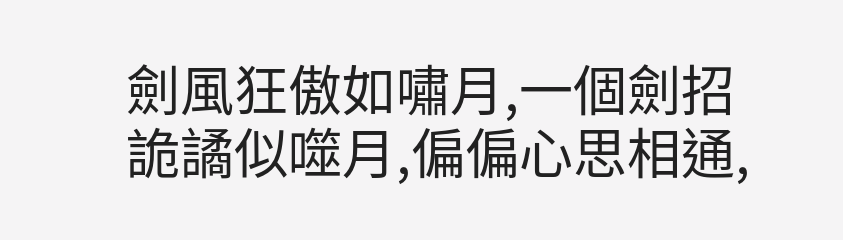劍風狂傲如嘯月,一個劍招詭譎似噬月,偏偏心思相通,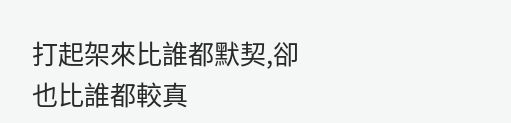打起架來比誰都默契,卻也比誰都較真